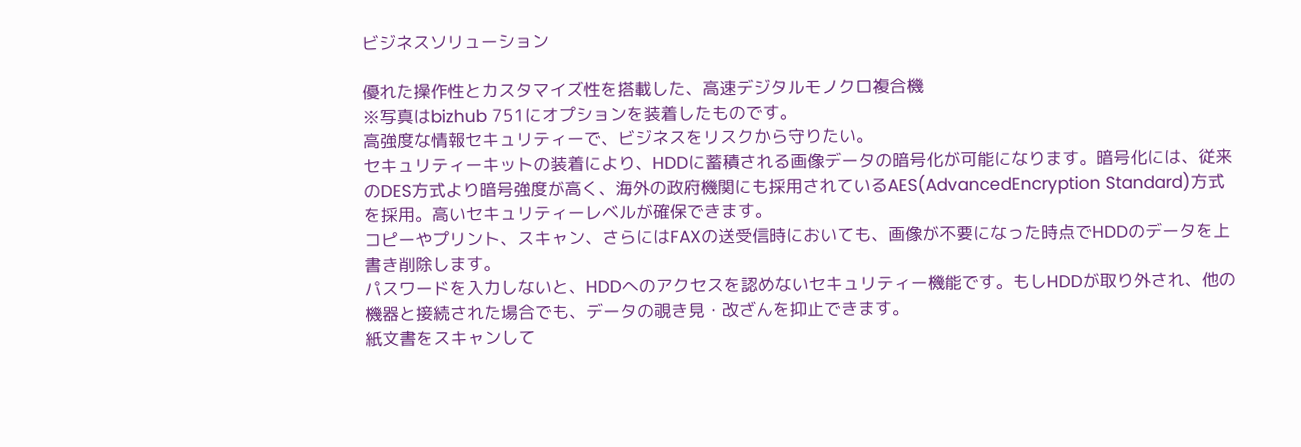ビジネスソリューション

優れた操作性とカスタマイズ性を搭載した、高速デジタルモノクロ複合機
※写真はbizhub 751にオプションを装着したものです。
高強度な情報セキュリティーで、ビジネスをリスクから守りたい。
セキュリティーキットの装着により、HDDに蓄積される画像データの暗号化が可能になります。暗号化には、従来のDES方式より暗号強度が高く、海外の政府機関にも採用されているAES(AdvancedEncryption Standard)方式を採用。高いセキュリティーレベルが確保できます。
コピーやプリント、スキャン、さらにはFAXの送受信時においても、画像が不要になった時点でHDDのデータを上書き削除します。
パスワードを入力しないと、HDDへのアクセスを認めないセキュリティー機能です。もしHDDが取り外され、他の機器と接続された場合でも、データの覗き見・改ざんを抑止できます。
紙文書をスキャンして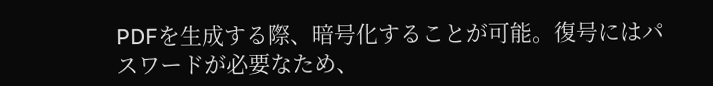PDFを生成する際、暗号化することが可能。復号にはパスワードが必要なため、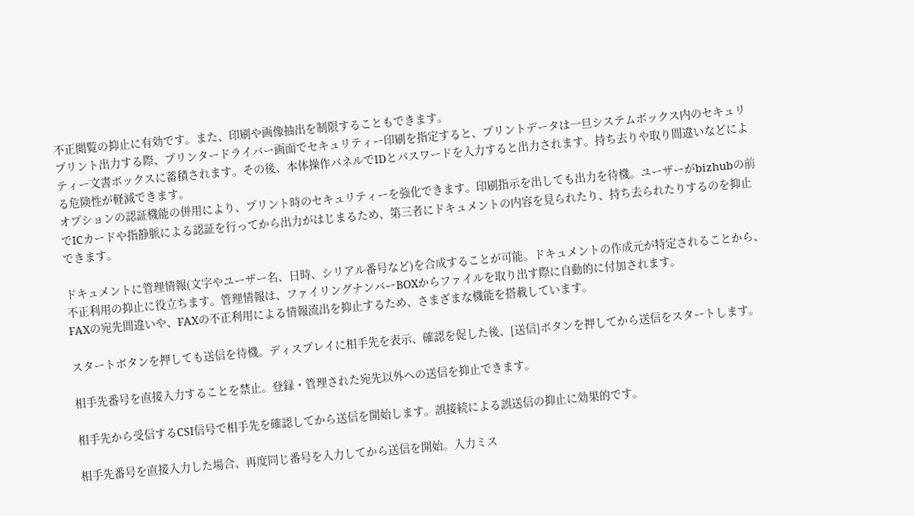不正閲覧の抑止に有効です。また、印刷や画像抽出を制限することもできます。
プリント出力する際、プリンタードライバー画面でセキュリティー印刷を指定すると、プリントデータは一旦システムボックス内のセキュリティー文書ボックスに蓄積されます。その後、本体操作パネルでIDとパスワードを入力すると出力されます。持ち去りや取り間違いなどによる危険性が軽減できます。
オプションの認証機能の併用により、プリント時のセキュリティーを強化できます。印刷指示を出しても出力を待機。ユーザーがbizhubの前でICカードや指静脈による認証を行ってから出力がはじまるため、第三者にドキュメントの内容を見られたり、持ち去られたりするのを抑止できます。

ドキュメントに管理情報(文字やユーザー名、日時、シリアル番号など)を合成することが可能。ドキュメントの作成元が特定されることから、不正利用の抑止に役立ちます。管理情報は、ファイリングナンバーBOXからファイルを取り出す際に自動的に付加されます。
FAXの宛先間違いや、FAXの不正利用による情報流出を抑止するため、さまざまな機能を搭載しています。

スタートボタンを押しても送信を待機。ディスプレイに相手先を表示、確認を促した後、[送信]ボタンを押してから送信をスタートします。

相手先番号を直接入力することを禁止。登録・管理された宛先以外への送信を抑止できます。

相手先から受信するCSI信号で相手先を確認してから送信を開始します。誤接続による誤送信の抑止に効果的です。

相手先番号を直接入力した場合、再度同じ番号を入力してから送信を開始。入力ミス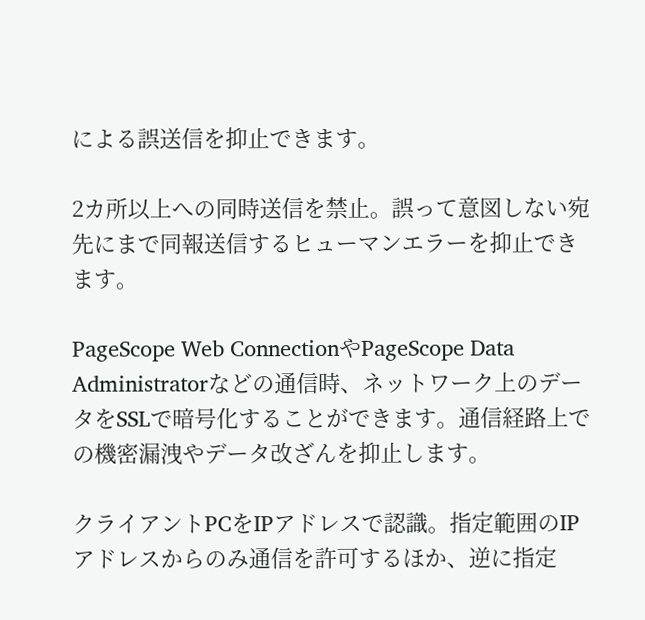による誤送信を抑止できます。

2カ所以上への同時送信を禁止。誤って意図しない宛先にまで同報送信するヒューマンエラーを抑止できます。

PageScope Web ConnectionやPageScope Data Administratorなどの通信時、ネットワーク上のデータをSSLで暗号化することができます。通信経路上での機密漏洩やデータ改ざんを抑止します。

クライアントPCをIPアドレスで認識。指定範囲のIPアドレスからのみ通信を許可するほか、逆に指定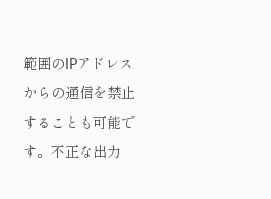範囲のIPアドレスからの通信を禁止することも可能です。不正な出力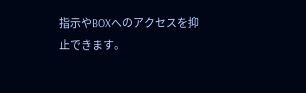指示やBOXへのアクセスを抑止できます。